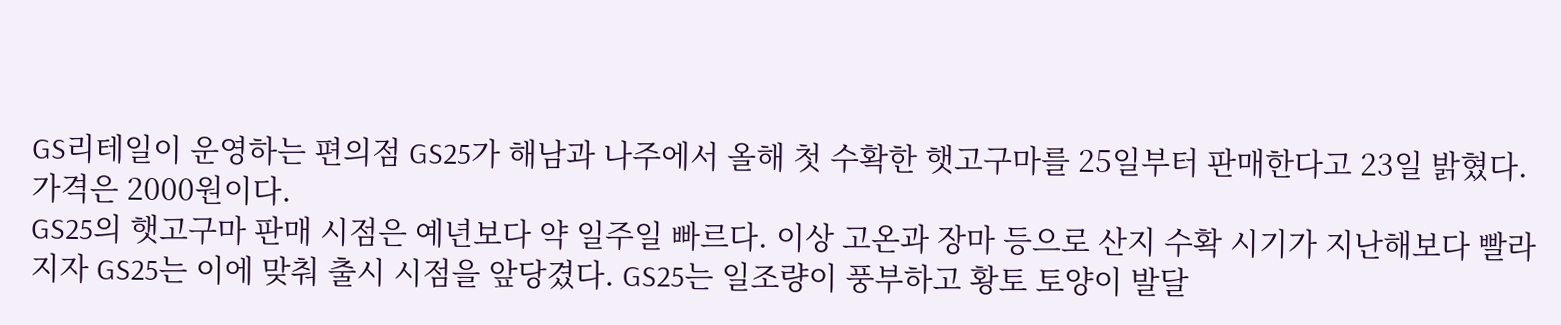GS리테일이 운영하는 편의점 GS25가 해남과 나주에서 올해 첫 수확한 햇고구마를 25일부터 판매한다고 23일 밝혔다. 가격은 2000원이다.
GS25의 햇고구마 판매 시점은 예년보다 약 일주일 빠르다. 이상 고온과 장마 등으로 산지 수확 시기가 지난해보다 빨라지자 GS25는 이에 맞춰 출시 시점을 앞당겼다. GS25는 일조량이 풍부하고 황토 토양이 발달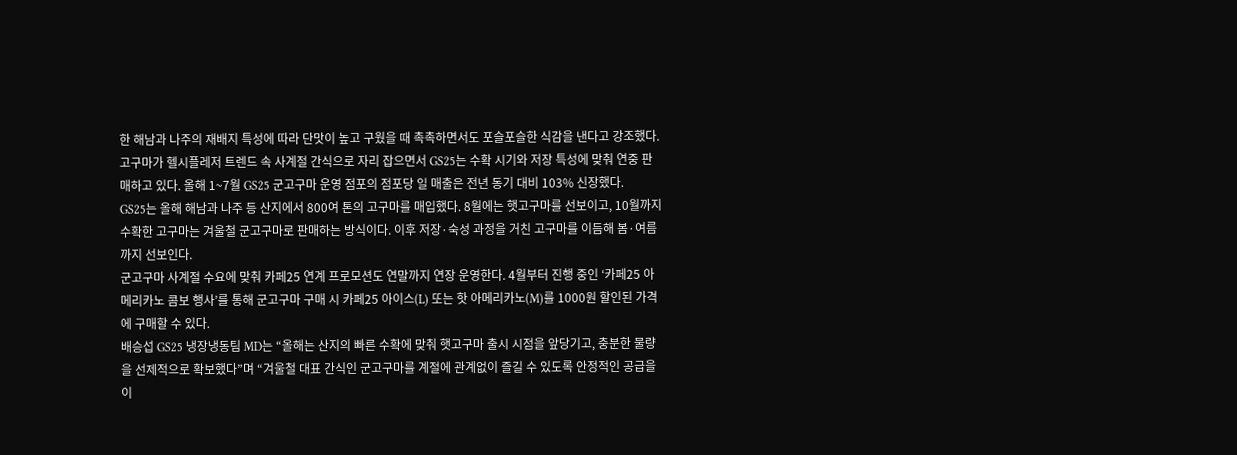한 해남과 나주의 재배지 특성에 따라 단맛이 높고 구웠을 때 촉촉하면서도 포슬포슬한 식감을 낸다고 강조했다.
고구마가 헬시플레저 트렌드 속 사계절 간식으로 자리 잡으면서 GS25는 수확 시기와 저장 특성에 맞춰 연중 판매하고 있다. 올해 1~7월 GS25 군고구마 운영 점포의 점포당 일 매출은 전년 동기 대비 103% 신장했다.
GS25는 올해 해남과 나주 등 산지에서 800여 톤의 고구마를 매입했다. 8월에는 햇고구마를 선보이고, 10월까지 수확한 고구마는 겨울철 군고구마로 판매하는 방식이다. 이후 저장·숙성 과정을 거친 고구마를 이듬해 봄·여름까지 선보인다.
군고구마 사계절 수요에 맞춰 카페25 연계 프로모션도 연말까지 연장 운영한다. 4월부터 진행 중인 ‘카페25 아메리카노 콤보 행사’를 통해 군고구마 구매 시 카페25 아이스(L) 또는 핫 아메리카노(M)를 1000원 할인된 가격에 구매할 수 있다.
배승섭 GS25 냉장냉동팀 MD는 “올해는 산지의 빠른 수확에 맞춰 햇고구마 출시 시점을 앞당기고, 충분한 물량을 선제적으로 확보했다”며 “겨울철 대표 간식인 군고구마를 계절에 관계없이 즐길 수 있도록 안정적인 공급을 이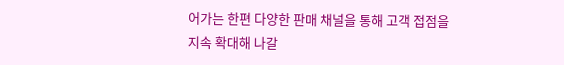어가는 한편 다양한 판매 채널을 통해 고객 접점을 지속 확대해 나갈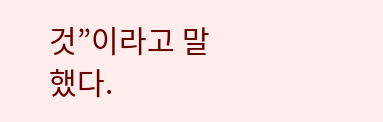것”이라고 말했다.